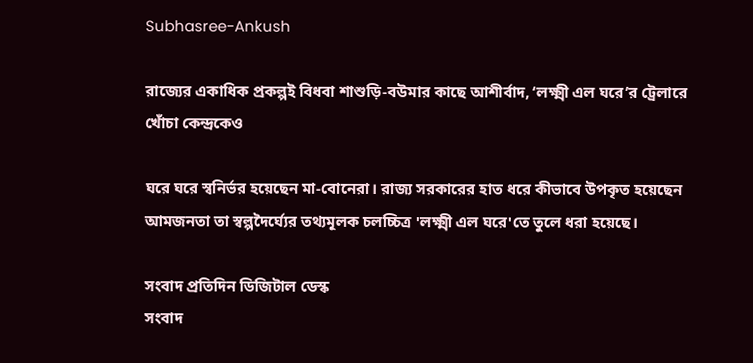Subhasree-Ankush

রাজ্যের একাধিক প্রকল্পই বিধবা শাশুড়ি-বউমার কাছে আশীর্বাদ, ‘লক্ষ্মী এল ঘরে’র ট্রেলারে খোঁচা কেন্দ্রকেও

ঘরে ঘরে স্বনির্ভর হয়েছেন মা-বোনেরা। রাজ্য সরকারের হাত ধরে কীভাবে উপকৃত হয়েছেন আমজনতা তা স্বল্পদৈর্ঘ্যের তথ‌্যমূলক চলচ্চিত্র 'লক্ষ্মী এল ঘরে'তে তুলে ধরা হয়েছে।

সংবাদ প্রতিদিন ডিজিটাল ডেস্ক
সংবাদ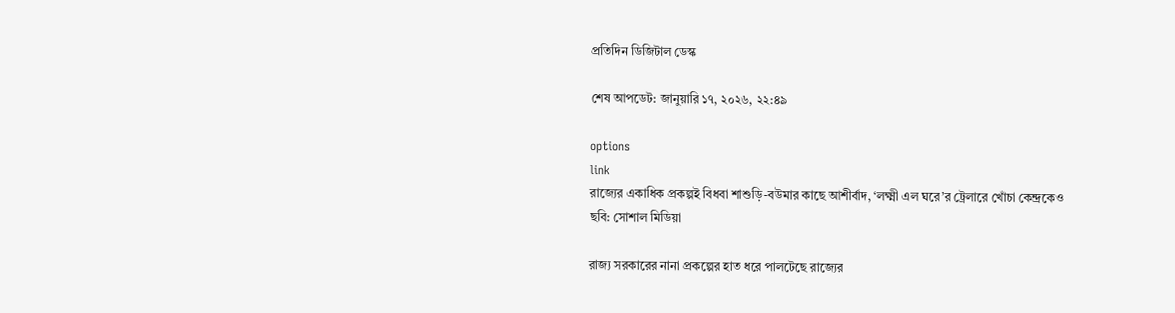প্রতিদিন ডিজিটাল ডেস্ক

শেষ আপডেট: জানুয়ারি ১৭, ২০২৬, ২২:৪৯

options
link
রাজ্যের একাধিক প্রকল্পই বিধবা শাশুড়ি-বউমার কাছে আশীর্বাদ, ‘লক্ষ্মী এল ঘরে’র ট্রেলারে খোঁচা কেন্দ্রকেও
ছবি: সোশাল মিডিয়া

রাজ্য সরকারের নানা প্রকল্পের হাত ধরে পালটেছে রাজ্যের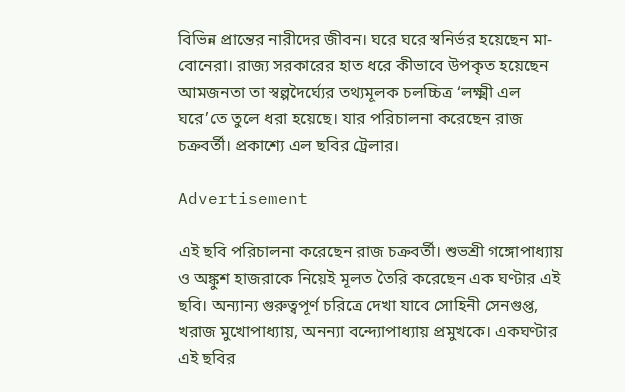বিভিন্ন প্রান্তের নারীদের জীবন। ঘরে ঘরে স্বনির্ভর হয়েছেন মা-বোনেরা। রাজ্য সরকারের হাত ধরে কীভাবে উপকৃত হয়েছেন আমজনতা তা স্বল্পদৈর্ঘ্যের তথ‌্যমূলক চলচ্চিত্র ‘লক্ষ্মী এল ঘরে’তে তুলে ধরা হয়েছে। যার পরিচালনা করেছেন রাজ চক্রবর্তী। প্রকাশ্যে এল ছবির ট্রেলার।

Advertisement

এই ছবি পরিচালনা করেছেন রাজ চক্রবর্তী। শুভশ্রী গঙ্গোপাধ্যায় ও অঙ্কুশ হাজরাকে নিয়েই মূলত তৈরি করেছেন এক ঘণ্টার এই ছবি। অন্যান্য গুরুত্বপূর্ণ চরিত্রে দেখা যাবে সোহিনী সেনগুপ্ত, খরাজ মুখোপাধ্যায়, অনন্যা বন্দ্যোপাধ্যায় প্রমুখকে। একঘণ্টার এই ছবির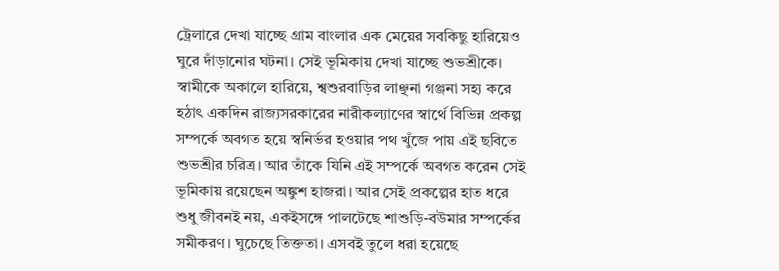ট্রেলারে দেখা যাচ্ছে গ্রাম বাংলার এক মেয়ের সবকিছু হারিয়েও ঘুরে দাঁড়ানোর ঘটনা। সেই ভূমিকায় দেখা যাচ্ছে শুভশ্রীকে। স্বামীকে অকালে হারিয়ে, শ্বশুরবাড়ির লাঞ্ছনা গঞ্জনা সহ্য করে হঠাৎ একদিন রাজ্যসরকারের নারীকল্যাণের স্বার্থে বিভিন্ন প্রকল্প সম্পর্কে অবগত হয়ে স্বনির্ভর হওয়ার পথ খুঁজে পায় এই ছবিতে শুভশ্রীর চরিত্র। আর তাঁকে যিনি এই সম্পর্কে অবগত করেন সেই ভূমিকায় রয়েছেন অঙ্কুশ হাজরা। আর সেই প্রকল্পের হাত ধরে শুধু জীবনই নয়, একইসঙ্গে পালটেছে শাশুড়ি-বউমার সম্পর্কের সমীকরণ। ঘুচেছে তিক্ততা। এসবই তুলে ধরা হয়েছে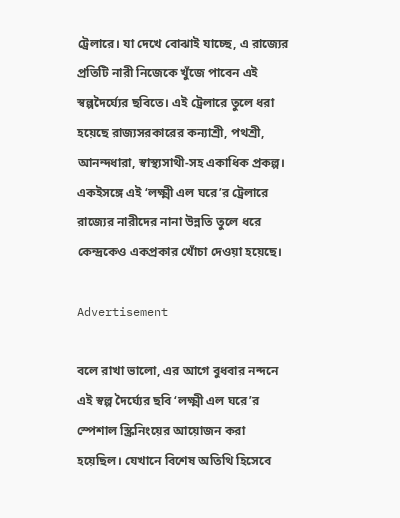ট্রেলারে। যা দেখে বোঝাই যাচ্ছে, এ রাজ্যের প্রতিটি নারী নিজেকে খুঁজে পাবেন এই স্বল্পদৈর্ঘ্যের ছবিতে। এই ট্রেলারে তুলে ধরা হয়েছে রাজ্যসরকারের কন্যাশ্রী, পথশ্রী, আনন্দধারা, স্বাস্থ্যসাথী-সহ একাধিক প্রকল্প। একইসঙ্গে এই ‘লক্ষ্মী এল ঘরে’র ট্রেলারে রাজ্যের নারীদের নানা উন্নতি তুলে ধরে কেন্দ্রকেও একপ্রকার খোঁচা দেওয়া হয়েছে।

Advertisement

বলে রাখা ভালো, এর আগে বুধবার নন্দনে এই স্বল্প দৈর্ঘ্যের ছবি ‘লক্ষ্মী এল ঘরে’র স্পেশাল স্ক্রিনিংয়ের আয়োজন করা হয়েছিল। যেখানে বিশেষ অতিথি হিসেবে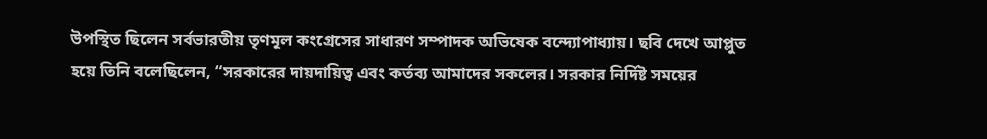উপস্থিত ছিলেন সর্বভারতীয় তৃণমূল কংগ্রেসের সাধারণ সম্পাদক অভিষেক বন্দ্যোপাধ্যায়। ছবি দেখে আপ্লুত হয়ে তিনি বলেছিলেন, “সরকারের দায়দায়িত্ব এবং কর্তব্য আমাদের সকলের। সরকার নির্দিষ্ট সময়ের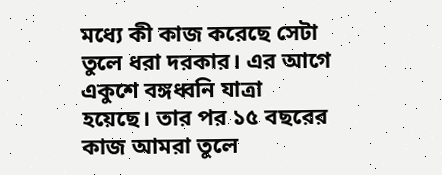মধ্যে কী কাজ করেছে সেটা তুলে ধরা দরকার। এর আগে একুশে বঙ্গধ্বনি যাত্রা হয়েছে। তার পর ১৫ বছরের কাজ আমরা তুলে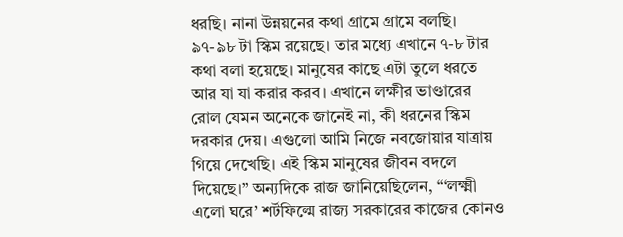ধরছি। নানা উন্নয়নের কথা গ্রামে গ্রামে বলছি। ৯৭-৯৮ টা স্কিম রয়েছে। তার মধ্যে এখানে ৭-৮ টার কথা বলা হয়েছে। মানুষের কাছে এটা তুলে ধরতে আর যা যা করার করব। এখানে লক্ষীর ভাণ্ডারের রোল যেমন অনেকে জানেই না, কী ধরনের স্কিম দরকার দেয়। এগুলো আমি নিজে নবজোয়ার যাত্রায় গিয়ে দেখেছি। এই স্কিম মানুষের জীবন বদলে দিয়েছে।” অন্যদিকে রাজ জানিয়েছিলেন, “‘লক্ষ্মী এলো ঘরে’ শর্টফিল্মে রাজ্য সরকারের কাজের কোনও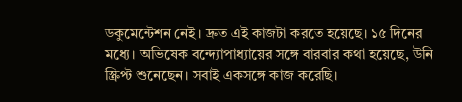ডকুমেন্টেশন নেই। দ্রুত এই কাজটা করতে হয়েছে। ১৫ দিনের মধ্যে। অভিষেক বন্দ্যোপাধ্যায়ের সঙ্গে বারবার কথা হয়েছে, উনি স্ক্রিপ্ট শুনেছেন। সবাই একসঙ্গে কাজ করেছি।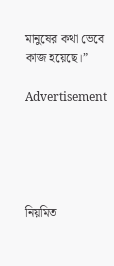মানুষের কথা ভেবে কাজ হয়েছে।”

Advertisement





নিয়মিত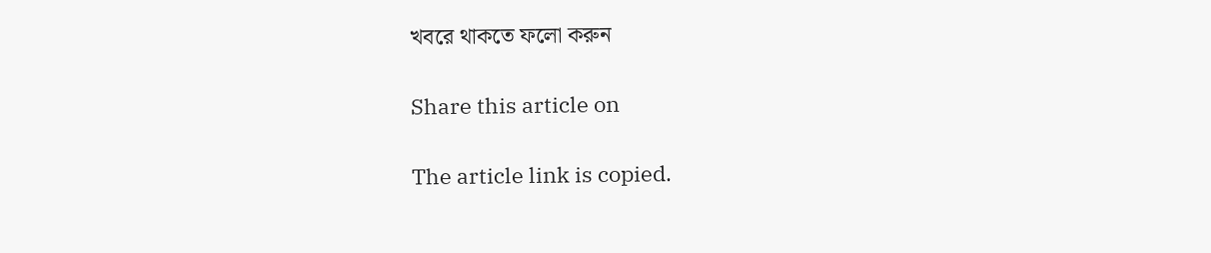খবরে থাকতে ফলো করুন

Share this article on

The article link is copied.